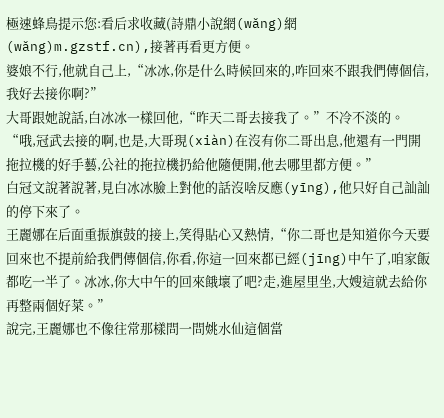極速蜂鳥提示您:看后求收藏(詩鼎小說網(wǎng)網(wǎng)m.gzstf.cn),接著再看更方便。
婆娘不行,他就自己上,“冰冰,你是什么時候回來的,咋回來不跟我們傳個信,我好去接你啊?”
大哥跟她說話,白冰冰一樣回他,“昨天二哥去接我了。”不冷不淡的。
“哦,冠武去接的啊,也是,大哥現(xiàn)在沒有你二哥出息,他還有一門開拖拉機的好手藝,公社的拖拉機扔給他隨便開,他去哪里都方便。”
白冠文說著說著,見白冰冰臉上對他的話沒啥反應(yīng),他只好自己訕訕的停下來了。
王麗娜在后面重振旗鼓的接上,笑得貼心又熱情,“你二哥也是知道你今天要回來也不提前給我們傳個信,你看,你這一回來都已經(jīng)中午了,咱家飯都吃一半了。冰冰,你大中午的回來餓壞了吧?走,進屋里坐,大嫂這就去給你再整兩個好菜。”
說完,王麗娜也不像往常那樣問一問姚水仙這個當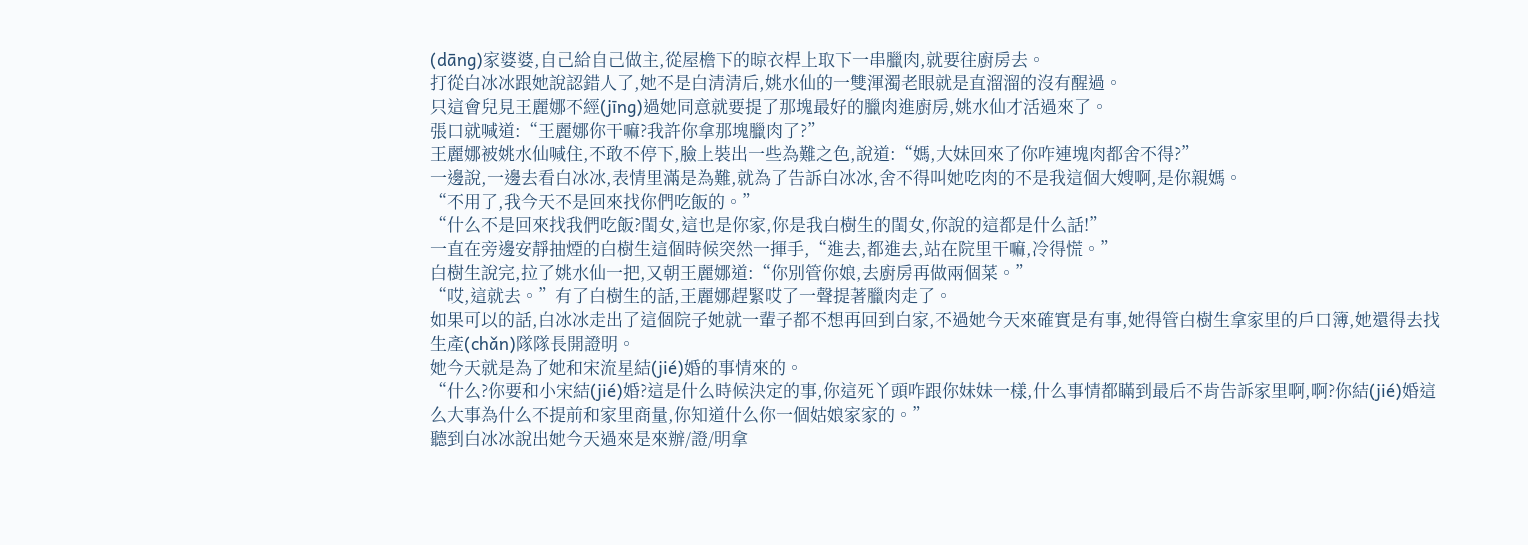(dāng)家婆婆,自己給自己做主,從屋檐下的晾衣桿上取下一串臘肉,就要往廚房去。
打從白冰冰跟她說認錯人了,她不是白清清后,姚水仙的一雙渾濁老眼就是直溜溜的沒有醒過。
只這會兒見王麗娜不經(jīng)過她同意就要提了那塊最好的臘肉進廚房,姚水仙才活過來了。
張口就喊道:“王麗娜你干嘛?我許你拿那塊臘肉了?”
王麗娜被姚水仙喊住,不敢不停下,臉上裝出一些為難之色,說道:“媽,大妹回來了你咋連塊肉都舍不得?”
一邊說,一邊去看白冰冰,表情里滿是為難,就為了告訴白冰冰,舍不得叫她吃肉的不是我這個大嫂啊,是你親媽。
“不用了,我今天不是回來找你們吃飯的。”
“什么不是回來找我們吃飯?閨女,這也是你家,你是我白樹生的閨女,你說的這都是什么話!”
一直在旁邊安靜抽煙的白樹生這個時候突然一揮手,“進去,都進去,站在院里干嘛,冷得慌。”
白樹生說完,拉了姚水仙一把,又朝王麗娜道:“你別管你娘,去廚房再做兩個菜。”
“哎,這就去。”有了白樹生的話,王麗娜趕緊哎了一聲提著臘肉走了。
如果可以的話,白冰冰走出了這個院子她就一輩子都不想再回到白家,不過她今天來確實是有事,她得管白樹生拿家里的戶口簿,她還得去找生產(chǎn)隊隊長開證明。
她今天就是為了她和宋流星結(jié)婚的事情來的。
“什么?你要和小宋結(jié)婚?這是什么時候決定的事,你這死丫頭咋跟你妹妹一樣,什么事情都瞞到最后不肯告訴家里啊,啊?你結(jié)婚這么大事為什么不提前和家里商量,你知道什么你一個姑娘家家的。”
聽到白冰冰說出她今天過來是來辦/證/明拿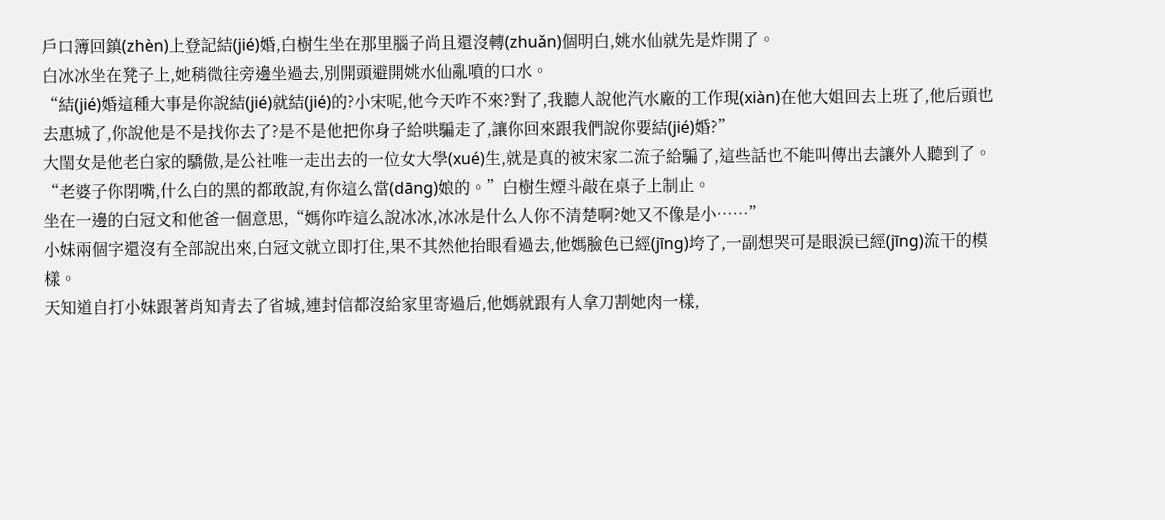戶口簿回鎮(zhèn)上登記結(jié)婚,白樹生坐在那里腦子尚且還沒轉(zhuǎn)個明白,姚水仙就先是炸開了。
白冰冰坐在凳子上,她稍微往旁邊坐過去,別開頭避開姚水仙亂噴的口水。
“結(jié)婚這種大事是你說結(jié)就結(jié)的?小宋呢,他今天咋不來?對了,我聽人說他汽水廠的工作現(xiàn)在他大姐回去上班了,他后頭也去惠城了,你說他是不是找你去了?是不是他把你身子給哄騙走了,讓你回來跟我們說你要結(jié)婚?”
大閨女是他老白家的驕傲,是公社唯一走出去的一位女大學(xué)生,就是真的被宋家二流子給騙了,這些話也不能叫傳出去讓外人聽到了。
“老婆子你閉嘴,什么白的黑的都敢說,有你這么當(dāng)娘的。”白樹生煙斗敲在桌子上制止。
坐在一邊的白冠文和他爸一個意思,“媽你咋這么說冰冰,冰冰是什么人你不清楚啊?她又不像是小……”
小妹兩個字還沒有全部說出來,白冠文就立即打住,果不其然他抬眼看過去,他媽臉色已經(jīng)垮了,一副想哭可是眼淚已經(jīng)流干的模樣。
天知道自打小妹跟著肖知青去了省城,連封信都沒給家里寄過后,他媽就跟有人拿刀割她肉一樣,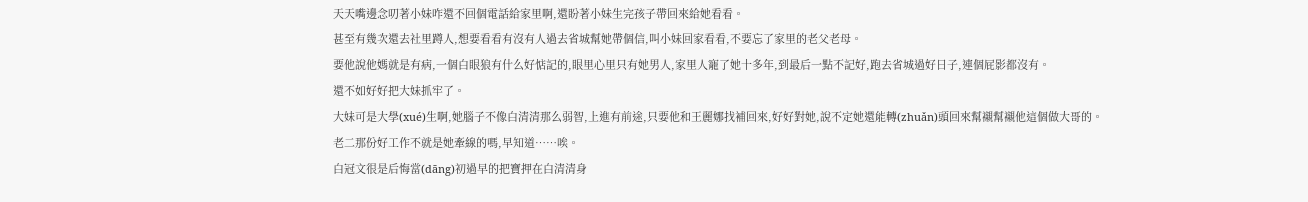天天嘴邊念叨著小妹咋還不回個電話給家里啊,還盼著小妹生完孩子帶回來給她看看。
甚至有幾次還去社里蹲人,想要看看有沒有人過去省城幫她帶個信,叫小妹回家看看,不要忘了家里的老父老母。
要他說他媽就是有病,一個白眼狼有什么好惦記的,眼里心里只有她男人,家里人寵了她十多年,到最后一點不記好,跑去省城過好日子,連個屁影都沒有。
還不如好好把大妹抓牢了。
大妹可是大學(xué)生啊,她腦子不像白清清那么弱智,上進有前途,只要他和王麗娜找補回來,好好對她,說不定她還能轉(zhuǎn)頭回來幫襯幫襯他這個做大哥的。
老二那份好工作不就是她牽線的嗎,早知道……唉。
白冠文很是后悔當(dāng)初過早的把寶押在白清清身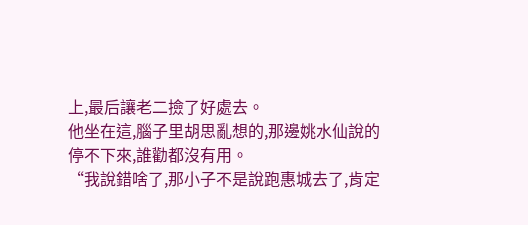上,最后讓老二撿了好處去。
他坐在這,腦子里胡思亂想的,那邊姚水仙說的停不下來,誰勸都沒有用。
“我說錯啥了,那小子不是說跑惠城去了,肯定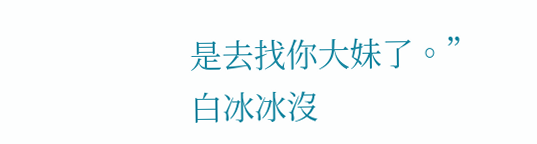是去找你大妹了。”
白冰冰沒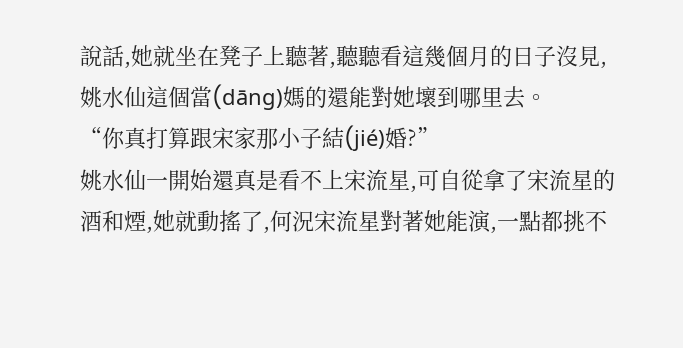說話,她就坐在凳子上聽著,聽聽看這幾個月的日子沒見,姚水仙這個當(dāng)媽的還能對她壞到哪里去。
“你真打算跟宋家那小子結(jié)婚?”
姚水仙一開始還真是看不上宋流星,可自從拿了宋流星的酒和煙,她就動搖了,何況宋流星對著她能演,一點都挑不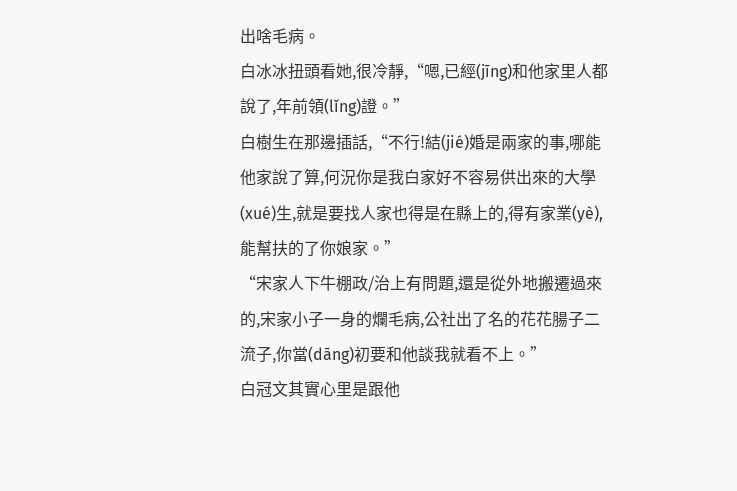出啥毛病。
白冰冰扭頭看她,很冷靜,“嗯,已經(jīng)和他家里人都說了,年前領(lǐng)證。”
白樹生在那邊插話,“不行!結(jié)婚是兩家的事,哪能他家說了算,何況你是我白家好不容易供出來的大學(xué)生,就是要找人家也得是在縣上的,得有家業(yè),能幫扶的了你娘家。”
“宋家人下牛棚政/治上有問題,還是從外地搬遷過來的,宋家小子一身的爛毛病,公社出了名的花花腸子二流子,你當(dāng)初要和他談我就看不上。”
白冠文其實心里是跟他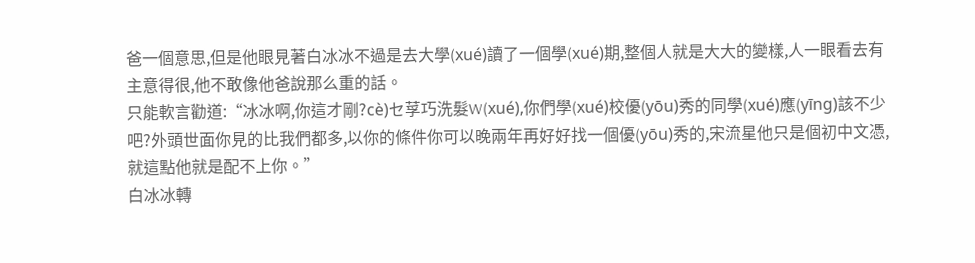爸一個意思,但是他眼見著白冰冰不過是去大學(xué)讀了一個學(xué)期,整個人就是大大的變樣,人一眼看去有主意得很,他不敢像他爸說那么重的話。
只能軟言勸道:“冰冰啊,你這才剛?cè)セ莩巧洗髮W(xué),你們學(xué)校優(yōu)秀的同學(xué)應(yīng)該不少吧?外頭世面你見的比我們都多,以你的條件你可以晚兩年再好好找一個優(yōu)秀的,宋流星他只是個初中文憑,就這點他就是配不上你。”
白冰冰轉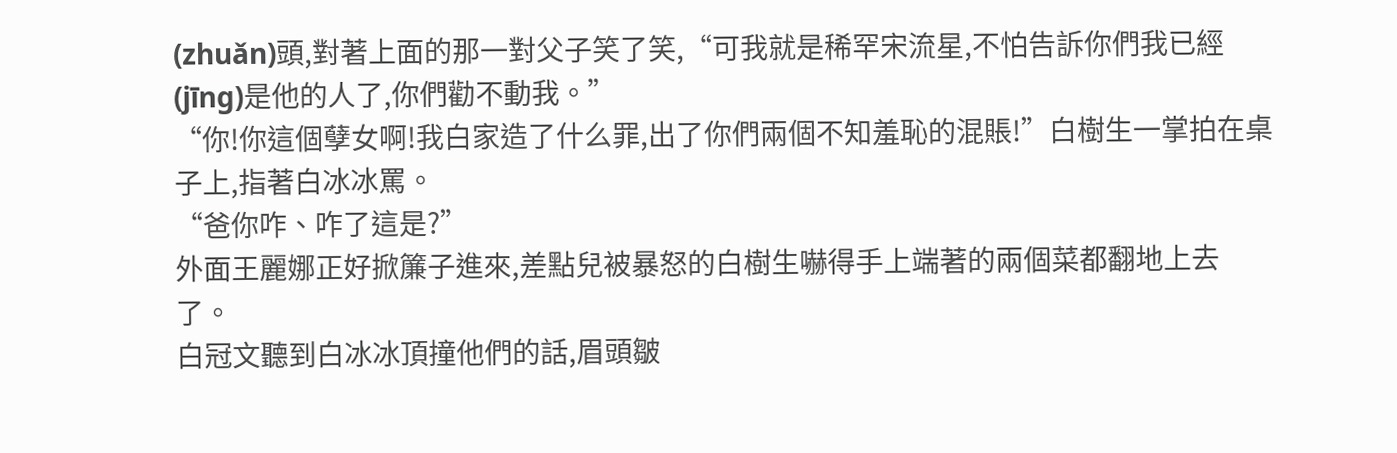(zhuǎn)頭,對著上面的那一對父子笑了笑,“可我就是稀罕宋流星,不怕告訴你們我已經(jīng)是他的人了,你們勸不動我。”
“你!你這個孽女啊!我白家造了什么罪,出了你們兩個不知羞恥的混賬!”白樹生一掌拍在桌子上,指著白冰冰罵。
“爸你咋、咋了這是?”
外面王麗娜正好掀簾子進來,差點兒被暴怒的白樹生嚇得手上端著的兩個菜都翻地上去了。
白冠文聽到白冰冰頂撞他們的話,眉頭皺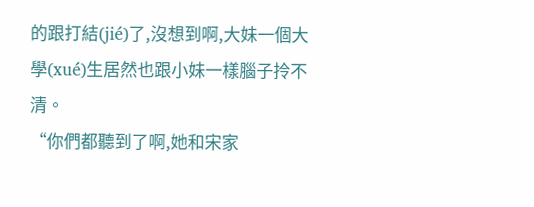的跟打結(jié)了,沒想到啊,大妹一個大學(xué)生居然也跟小妹一樣腦子拎不清。
“你們都聽到了啊,她和宋家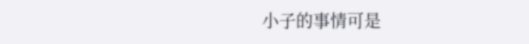小子的事情可是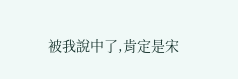被我說中了,肯定是宋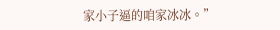家小子逼的咱家冰冰。”